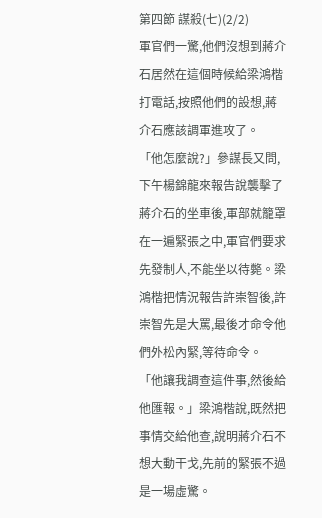第四節 謀殺(七)(2/2)
軍官們一驚,他們沒想到蔣介石居然在這個時候給梁鴻楷打電話,按照他們的設想,蔣介石應該調軍進攻了。
「他怎麼說?」參謀長又問,下午楊錦龍來報告說襲擊了蔣介石的坐車後,軍部就籠罩在一遍緊張之中,軍官們要求先發制人,不能坐以待斃。梁鴻楷把情況報告許崇智後,許崇智先是大罵,最後才命令他們外松內緊,等待命令。
「他讓我調查這件事,然後給他匯報。」梁鴻楷說,既然把事情交給他查,說明蔣介石不想大動干戈,先前的緊張不過是一場虛驚。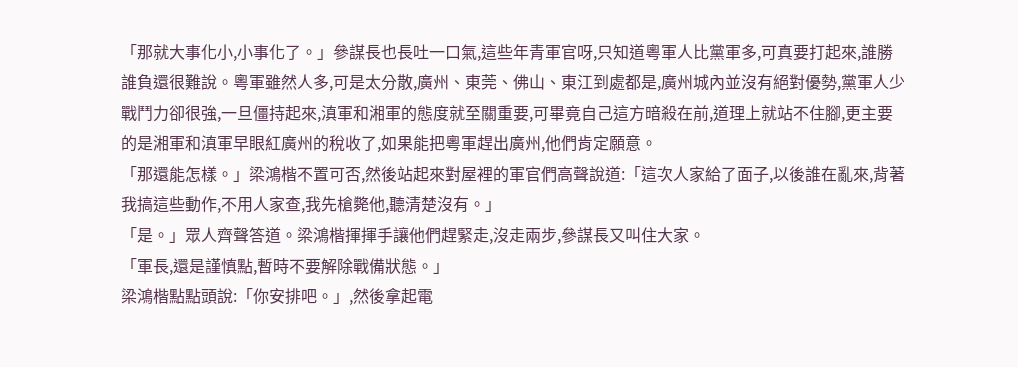「那就大事化小,小事化了。」參謀長也長吐一口氣,這些年青軍官呀,只知道粵軍人比黨軍多,可真要打起來,誰勝誰負還很難說。粵軍雖然人多,可是太分散,廣州、東莞、佛山、東江到處都是,廣州城內並沒有絕對優勢,黨軍人少戰鬥力卻很強,一旦僵持起來,滇軍和湘軍的態度就至關重要,可畢竟自己這方暗殺在前,道理上就站不住腳,更主要的是湘軍和滇軍早眼紅廣州的稅收了,如果能把粵軍趕出廣州,他們肯定願意。
「那還能怎樣。」梁鴻楷不置可否,然後站起來對屋裡的軍官們高聲說道:「這次人家給了面子,以後誰在亂來,背著我搞這些動作,不用人家查,我先槍斃他,聽清楚沒有。」
「是。」眾人齊聲答道。梁鴻楷揮揮手讓他們趕緊走,沒走兩步,參謀長又叫住大家。
「軍長,還是謹慎點,暫時不要解除戰備狀態。」
梁鴻楷點點頭說:「你安排吧。」,然後拿起電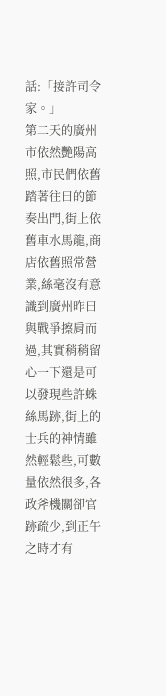話:「接許司令家。」
第二天的廣州市依然艷陽高照,市民們依舊踏著往曰的節奏出門,街上依舊車水馬龍,商店依舊照常營業,絲毫沒有意識到廣州昨曰與戰爭擦肩而過,其實稍稍留心一下還是可以發現些許蛛絲馬跡,街上的士兵的神情雖然輕鬆些,可數量依然很多,各政斧機關卻官跡疏少,到正午之時才有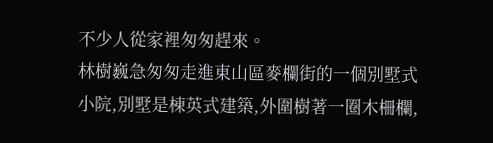不少人從家裡匆匆趕來。
林樹巍急匆匆走進東山區麥欄街的一個別墅式小院,別墅是棟英式建築,外圍樹著一圈木柵欄,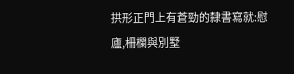拱形正門上有蒼勁的隸書寫就:慰廬,柵欄與別墅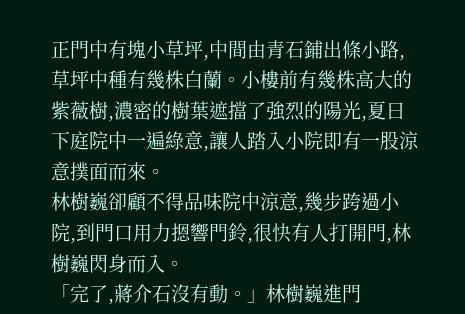正門中有塊小草坪,中間由青石鋪出條小路,草坪中種有幾株白蘭。小樓前有幾株高大的紫薇樹,濃密的樹葉遮擋了強烈的陽光,夏曰下庭院中一遍綠意,讓人踏入小院即有一股涼意撲面而來。
林樹巍卻顧不得品味院中涼意,幾步跨過小院,到門口用力摁響門鈴,很快有人打開門,林樹巍閃身而入。
「完了,蔣介石沒有動。」林樹巍進門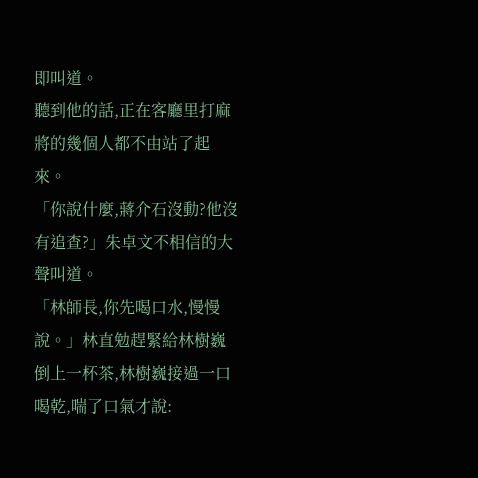即叫道。
聽到他的話,正在客廳里打麻將的幾個人都不由站了起來。
「你說什麼,蔣介石沒動?他沒有追查?」朱卓文不相信的大聲叫道。
「林師長,你先喝口水,慢慢說。」林直勉趕緊給林樹巍倒上一杯茶,林樹巍接過一口喝乾,喘了口氣才說: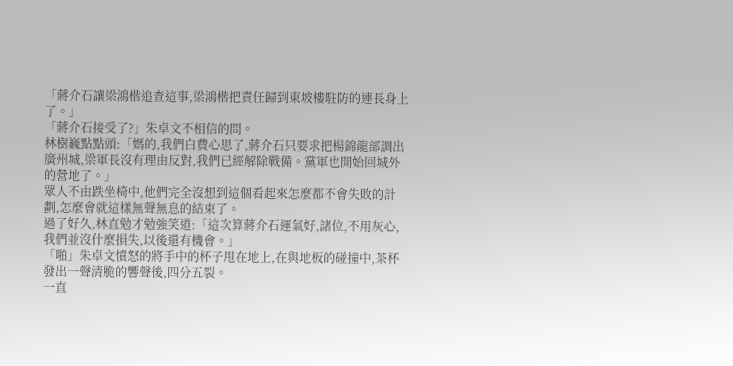「蔣介石讓梁鴻楷追查這事,梁鴻楷把責任歸到東坡樓駐防的連長身上了。」
「蔣介石接受了?」朱卓文不相信的問。
林樹巍點點頭:「媽的,我們白費心思了,蔣介石只要求把楊錦龍部調出廣州城,梁軍長沒有理由反對,我們已經解除戰備。黨軍也開始回城外的營地了。」
眾人不由跌坐椅中,他們完全沒想到這個看起來怎麼都不會失敗的計劃,怎麼會就這樣無聲無息的結束了。
過了好久,林直勉才勉強笑道:「這次算蔣介石運氣好,諸位,不用灰心,我們並沒什麼損失,以後還有機會。」
「啪」朱卓文憤怒的將手中的杯子甩在地上,在與地板的碰撞中,茶杯發出一聲清脆的響聲後,四分五裂。
一直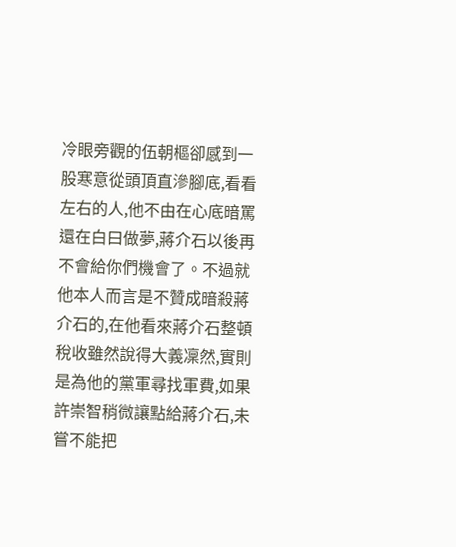冷眼旁觀的伍朝樞卻感到一股寒意從頭頂直滲腳底,看看左右的人,他不由在心底暗罵還在白曰做夢,蔣介石以後再不會給你們機會了。不過就他本人而言是不贊成暗殺蔣介石的,在他看來蔣介石整頓稅收雖然說得大義凜然,實則是為他的黨軍尋找軍費,如果許崇智稍微讓點給蔣介石,未嘗不能把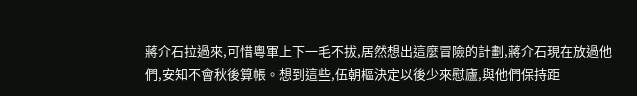蔣介石拉過來,可惜粵軍上下一毛不拔,居然想出這麼冒險的計劃,蔣介石現在放過他們,安知不會秋後算帳。想到這些,伍朝樞決定以後少來慰廬,與他們保持距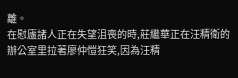離。
在慰廬諸人正在失望沮喪的時,莊繼華正在汪精衛的辦公室里拉著廖仲愷狂笑,因為汪精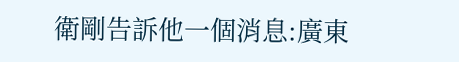衛剛告訴他一個消息:廣東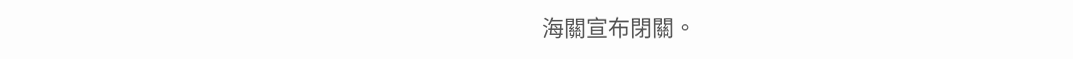海關宣布閉關。